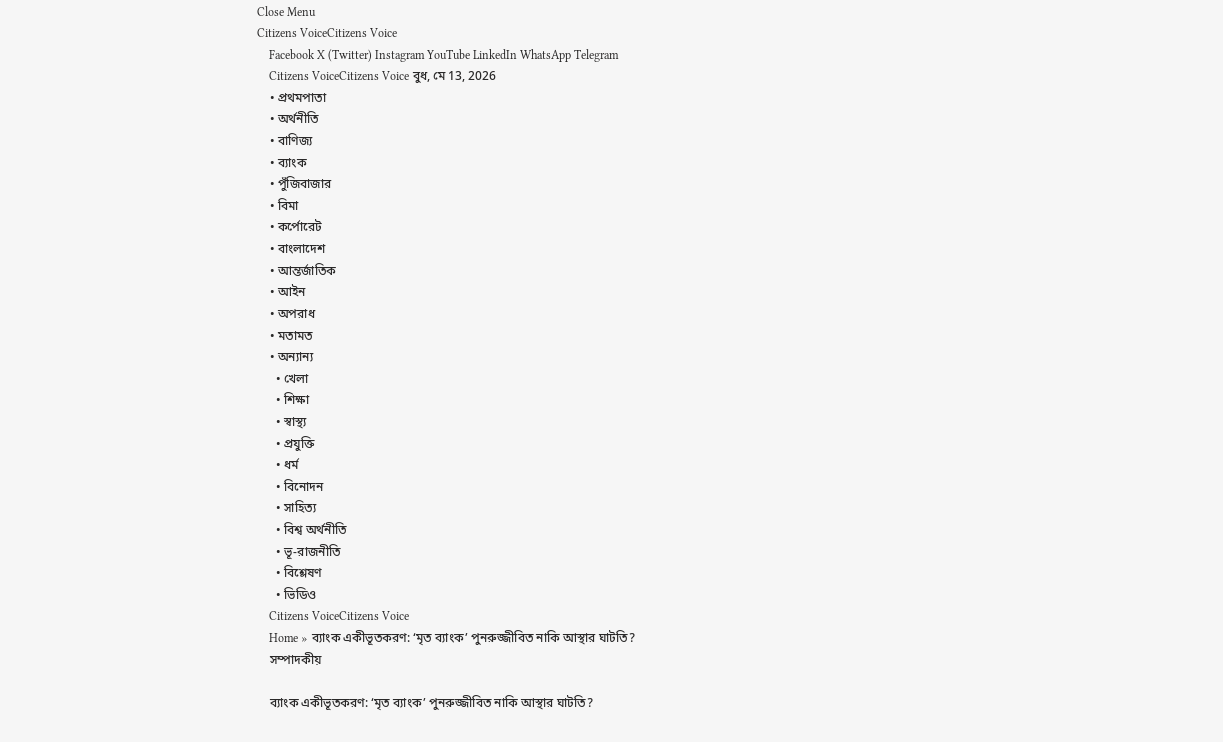Close Menu
Citizens VoiceCitizens Voice
    Facebook X (Twitter) Instagram YouTube LinkedIn WhatsApp Telegram
    Citizens VoiceCitizens Voice বুধ, মে 13, 2026
    • প্রথমপাতা
    • অর্থনীতি
    • বাণিজ্য
    • ব্যাংক
    • পুঁজিবাজার
    • বিমা
    • কর্পোরেট
    • বাংলাদেশ
    • আন্তর্জাতিক
    • আইন
    • অপরাধ
    • মতামত
    • অন্যান্য
      • খেলা
      • শিক্ষা
      • স্বাস্থ্য
      • প্রযুক্তি
      • ধর্ম
      • বিনোদন
      • সাহিত্য
      • বিশ্ব অর্থনীতি
      • ভূ-রাজনীতি
      • বিশ্লেষণ
      • ভিডিও
    Citizens VoiceCitizens Voice
    Home » ব্যাংক একীভূতকরণ: ‘মৃত ব্যাংক’ পুনরুজ্জীবিত নাকি আস্থার ঘাটতি?
    সম্পাদকীয়

    ব্যাংক একীভূতকরণ: ‘মৃত ব্যাংক’ পুনরুজ্জীবিত নাকি আস্থার ঘাটতি?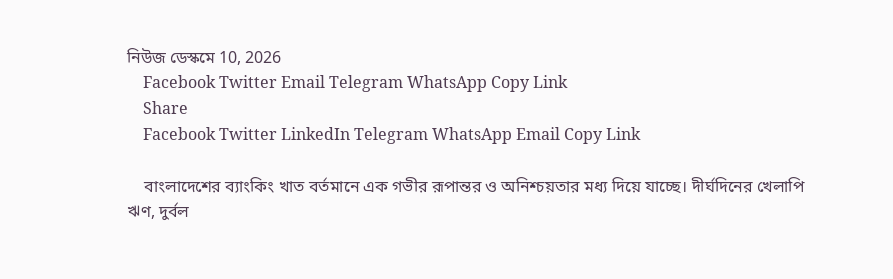নিউজ ডেস্কমে 10, 2026
    Facebook Twitter Email Telegram WhatsApp Copy Link
    Share
    Facebook Twitter LinkedIn Telegram WhatsApp Email Copy Link

    বাংলাদেশের ব্যাংকিং খাত বর্তমানে এক গভীর রূপান্তর ও অনিশ্চয়তার মধ্য দিয়ে যাচ্ছে। দীর্ঘদিনের খেলাপি ঋণ, দুর্বল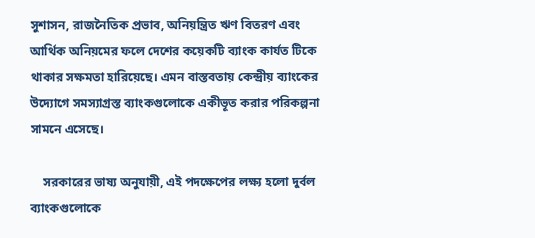সুশাসন, রাজনৈতিক প্রভাব, অনিয়ন্ত্রিত ঋণ বিতরণ এবং আর্থিক অনিয়মের ফলে দেশের কয়েকটি ব্যাংক কার্যত টিকে থাকার সক্ষমতা হারিয়েছে। এমন বাস্তবতায় কেন্দ্রীয় ব্যাংকের উদ্যোগে সমস্যাগ্রস্ত ব্যাংকগুলোকে একীভূত করার পরিকল্পনা সামনে এসেছে।

    সরকারের ভাষ্য অনুযায়ী, এই পদক্ষেপের লক্ষ্য হলো দুর্বল ব্যাংকগুলোকে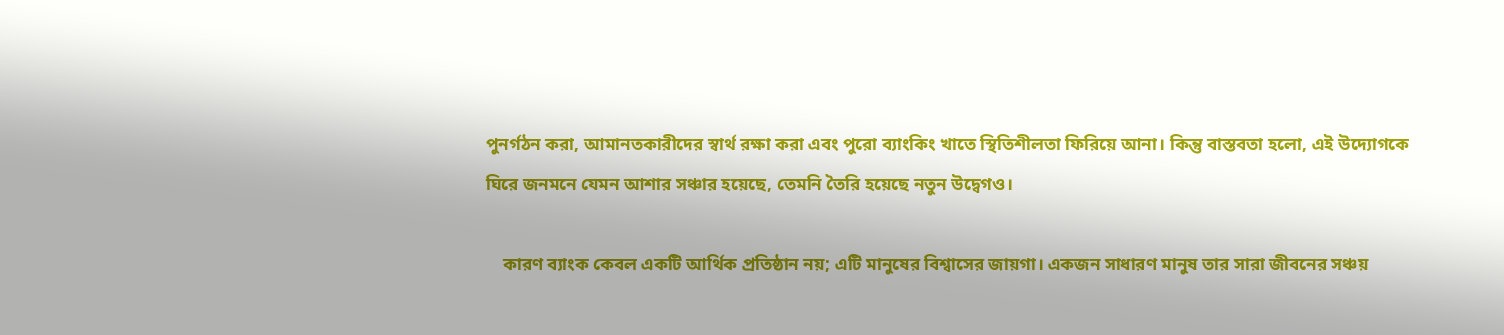পুনর্গঠন করা, আমানতকারীদের স্বার্থ রক্ষা করা এবং পুরো ব্যাংকিং খাতে স্থিতিশীলতা ফিরিয়ে আনা। কিন্তু বাস্তবতা হলো, এই উদ্যোগকে ঘিরে জনমনে যেমন আশার সঞ্চার হয়েছে, তেমনি তৈরি হয়েছে নতুন উদ্বেগও।

    কারণ ব্যাংক কেবল একটি আর্থিক প্রতিষ্ঠান নয়; এটি মানুষের বিশ্বাসের জায়গা। একজন সাধারণ মানুষ তার সারা জীবনের সঞ্চয়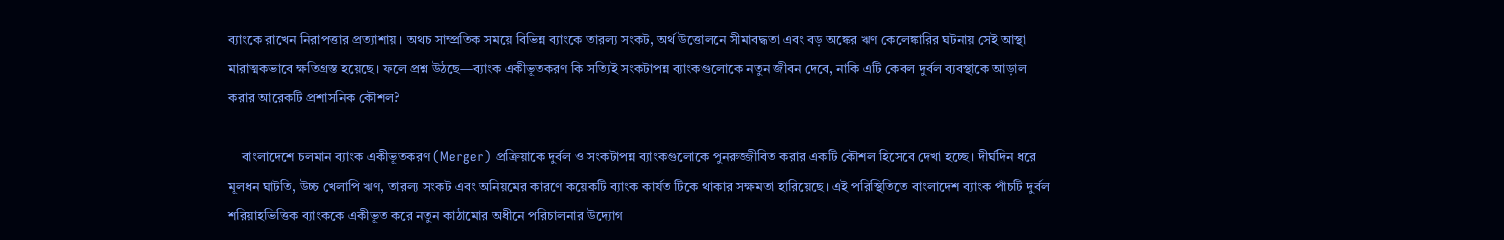ব্যাংকে রাখেন নিরাপত্তার প্রত্যাশায়। অথচ সাম্প্রতিক সময়ে বিভিন্ন ব্যাংকে তারল্য সংকট, অর্থ উত্তোলনে সীমাবদ্ধতা এবং বড় অঙ্কের ঋণ কেলেঙ্কারির ঘটনায় সেই আস্থা মারাত্মকভাবে ক্ষতিগ্রস্ত হয়েছে। ফলে প্রশ্ন উঠছে—ব্যাংক একীভূতকরণ কি সত্যিই সংকটাপন্ন ব্যাংকগুলোকে নতুন জীবন দেবে, নাকি এটি কেবল দুর্বল ব্যবস্থাকে আড়াল করার আরেকটি প্রশাসনিক কৌশল?

    বাংলাদেশে চলমান ব্যাংক একীভূতকরণ (Merger) প্রক্রিয়াকে দুর্বল ও সংকটাপন্ন ব্যাংকগুলোকে পুনরুজ্জীবিত করার একটি কৌশল হিসেবে দেখা হচ্ছে। দীর্ঘদিন ধরে মূলধন ঘাটতি, উচ্চ খেলাপি ঋণ, তারল্য সংকট এবং অনিয়মের কারণে কয়েকটি ব্যাংক কার্যত টিকে থাকার সক্ষমতা হারিয়েছে। এই পরিস্থিতিতে বাংলাদেশ ব্যাংক পাঁচটি দুর্বল শরিয়াহভিত্তিক ব্যাংককে একীভূত করে নতুন কাঠামোর অধীনে পরিচালনার উদ্যোগ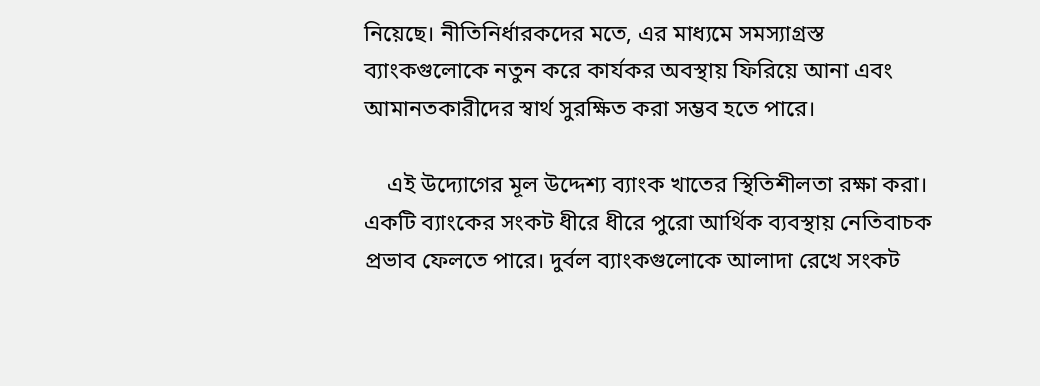নিয়েছে। নীতিনির্ধারকদের মতে, এর মাধ্যমে সমস্যাগ্রস্ত ব্যাংকগুলোকে নতুন করে কার্যকর অবস্থায় ফিরিয়ে আনা এবং আমানতকারীদের স্বার্থ সুরক্ষিত করা সম্ভব হতে পারে।

    এই উদ্যোগের মূল উদ্দেশ্য ব্যাংক খাতের স্থিতিশীলতা রক্ষা করা। একটি ব্যাংকের সংকট ধীরে ধীরে পুরো আর্থিক ব্যবস্থায় নেতিবাচক প্রভাব ফেলতে পারে। দুর্বল ব্যাংকগুলোকে আলাদা রেখে সংকট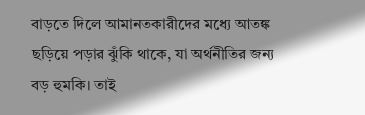বাড়তে দিলে আমানতকারীদের মধ্যে আতঙ্ক ছড়িয়ে পড়ার ঝুঁকি থাকে, যা অর্থনীতির জন্য বড় হুমকি। তাই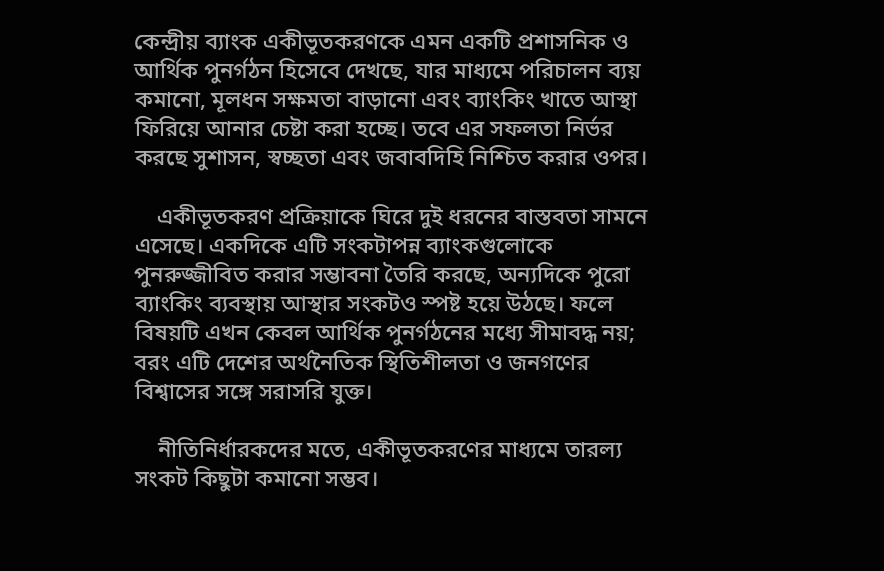কেন্দ্রীয় ব্যাংক একীভূতকরণকে এমন একটি প্রশাসনিক ও আর্থিক পুনর্গঠন হিসেবে দেখছে, যার মাধ্যমে পরিচালন ব্যয় কমানো, মূলধন সক্ষমতা বাড়ানো এবং ব্যাংকিং খাতে আস্থা ফিরিয়ে আনার চেষ্টা করা হচ্ছে। তবে এর সফলতা নির্ভর করছে সুশাসন, স্বচ্ছতা এবং জবাবদিহি নিশ্চিত করার ওপর।

    একীভূতকরণ প্রক্রিয়াকে ঘিরে দুই ধরনের বাস্তবতা সামনে এসেছে। একদিকে এটি সংকটাপন্ন ব্যাংকগুলোকে পুনরুজ্জীবিত করার সম্ভাবনা তৈরি করছে, অন্যদিকে পুরো ব্যাংকিং ব্যবস্থায় আস্থার সংকটও স্পষ্ট হয়ে উঠছে। ফলে বিষয়টি এখন কেবল আর্থিক পুনর্গঠনের মধ্যে সীমাবদ্ধ নয়; বরং এটি দেশের অর্থনৈতিক স্থিতিশীলতা ও জনগণের বিশ্বাসের সঙ্গে সরাসরি যুক্ত।

    নীতিনির্ধারকদের মতে, একীভূতকরণের মাধ্যমে তারল্য সংকট কিছুটা কমানো সম্ভব।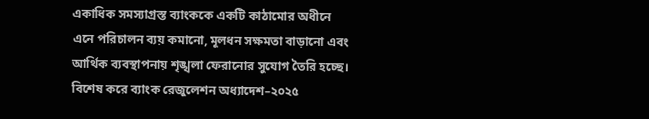একাধিক সমস্যাগ্রস্ত ব্যাংককে একটি কাঠামোর অধীনে এনে পরিচালন ব্যয় কমানো, মূলধন সক্ষমতা বাড়ানো এবং আর্থিক ব্যবস্থাপনায় শৃঙ্খলা ফেরানোর সুযোগ তৈরি হচ্ছে। বিশেষ করে ব্যাংক রেজুলেশন অধ্যাদেশ–২০২৫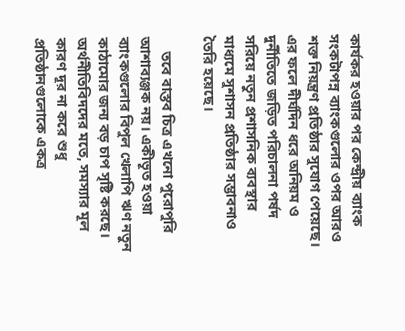কার্যকর হওয়ার পর কেন্দ্রীয় ব্যাংক সংকটাপন্ন ব্যাংকগুলোর ওপর আরও শক্ত নিয়ন্ত্রণ প্রতিষ্ঠার সুযোগ পেয়েছে। এর ফলে দীর্ঘদিন ধরে অনিয়ম ও দুর্নীতিতে জড়িত পরিচালনা পর্ষদ সরিয়ে নতুন প্রশাসনিক ব্যবস্থার মাধ্যমে সুশাসন প্রতিষ্ঠার সম্ভাবনাও তৈরি হয়েছে।

    তবে বাস্তব চিত্র এখনো পুরোপুরি আশাব্যঞ্জক নয়। একীভূত হওয়া ব্যাংকগুলোর বিপুল খেলাপি ঋণ নতুন কাঠামোর জন্য বড় চাপ সৃষ্টি করছে। অর্থনীতিবিদদের মতে, সমস্যার মূল কারণ দূর না করে শুধু প্রতিষ্ঠানগুলোকে একত্র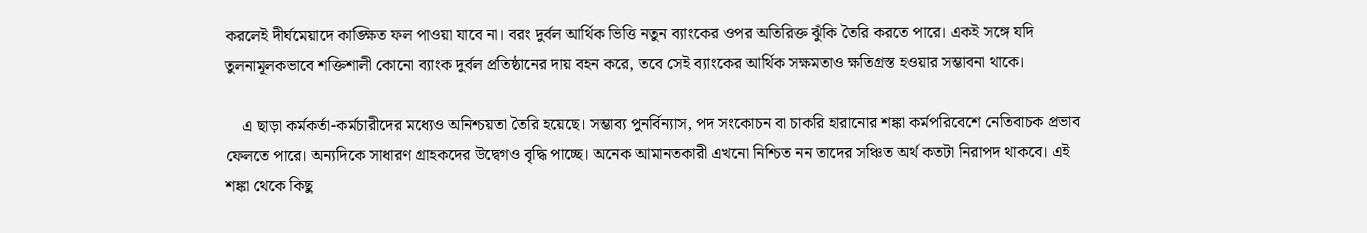করলেই দীর্ঘমেয়াদে কাঙ্ক্ষিত ফল পাওয়া যাবে না। বরং দুর্বল আর্থিক ভিত্তি নতুন ব্যাংকের ওপর অতিরিক্ত ঝুঁকি তৈরি করতে পারে। একই সঙ্গে যদি তুলনামূলকভাবে শক্তিশালী কোনো ব্যাংক দুর্বল প্রতিষ্ঠানের দায় বহন করে, তবে সেই ব্যাংকের আর্থিক সক্ষমতাও ক্ষতিগ্রস্ত হওয়ার সম্ভাবনা থাকে।

    এ ছাড়া কর্মকর্তা-কর্মচারীদের মধ্যেও অনিশ্চয়তা তৈরি হয়েছে। সম্ভাব্য পুনর্বিন্যাস, পদ সংকোচন বা চাকরি হারানোর শঙ্কা কর্মপরিবেশে নেতিবাচক প্রভাব ফেলতে পারে। অন্যদিকে সাধারণ গ্রাহকদের উদ্বেগও বৃদ্ধি পাচ্ছে। অনেক আমানতকারী এখনো নিশ্চিত নন তাদের সঞ্চিত অর্থ কতটা নিরাপদ থাকবে। এই শঙ্কা থেকে কিছু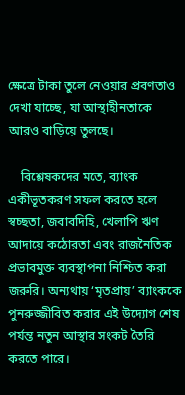ক্ষেত্রে টাকা তুলে নেওয়ার প্রবণতাও দেখা যাচ্ছে, যা আস্থাহীনতাকে আরও বাড়িয়ে তুলছে।

    বিশ্লেষকদের মতে, ব্যাংক একীভূতকরণ সফল করতে হলে স্বচ্ছতা, জবাবদিহি, খেলাপি ঋণ আদায়ে কঠোরতা এবং রাজনৈতিক প্রভাবমুক্ত ব্যবস্থাপনা নিশ্চিত করা জরুরি। অন্যথায় ‘মৃতপ্রায়’ ব্যাংককে পুনরুজ্জীবিত করার এই উদ্যোগ শেষ পর্যন্ত নতুন আস্থার সংকট তৈরি করতে পারে।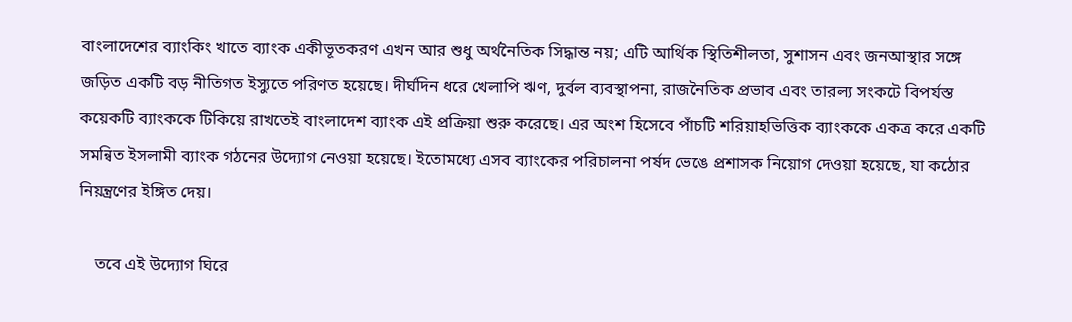বাংলাদেশের ব্যাংকিং খাতে ব্যাংক একীভূতকরণ এখন আর শুধু অর্থনৈতিক সিদ্ধান্ত নয়; এটি আর্থিক স্থিতিশীলতা, সুশাসন এবং জনআস্থার সঙ্গে জড়িত একটি বড় নীতিগত ইস্যুতে পরিণত হয়েছে। দীর্ঘদিন ধরে খেলাপি ঋণ, দুর্বল ব্যবস্থাপনা, রাজনৈতিক প্রভাব এবং তারল্য সংকটে বিপর্যস্ত কয়েকটি ব্যাংককে টিকিয়ে রাখতেই বাংলাদেশ ব্যাংক এই প্রক্রিয়া শুরু করেছে। এর অংশ হিসেবে পাঁচটি শরিয়াহভিত্তিক ব্যাংককে একত্র করে একটি সমন্বিত ইসলামী ব্যাংক গঠনের উদ্যোগ নেওয়া হয়েছে। ইতোমধ্যে এসব ব্যাংকের পরিচালনা পর্ষদ ভেঙে প্রশাসক নিয়োগ দেওয়া হয়েছে, যা কঠোর নিয়ন্ত্রণের ইঙ্গিত দেয়।

    তবে এই উদ্যোগ ঘিরে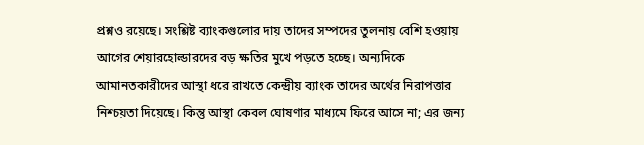প্রশ্নও রয়েছে। সংশ্লিষ্ট ব্যাংকগুলোর দায় তাদের সম্পদের তুলনায় বেশি হওয়ায় আগের শেয়ারহোল্ডারদের বড় ক্ষতির মুখে পড়তে হচ্ছে। অন্যদিকে আমানতকারীদের আস্থা ধরে রাখতে কেন্দ্রীয় ব্যাংক তাদের অর্থের নিরাপত্তার নিশ্চয়তা দিয়েছে। কিন্তু আস্থা কেবল ঘোষণার মাধ্যমে ফিরে আসে না; এর জন্য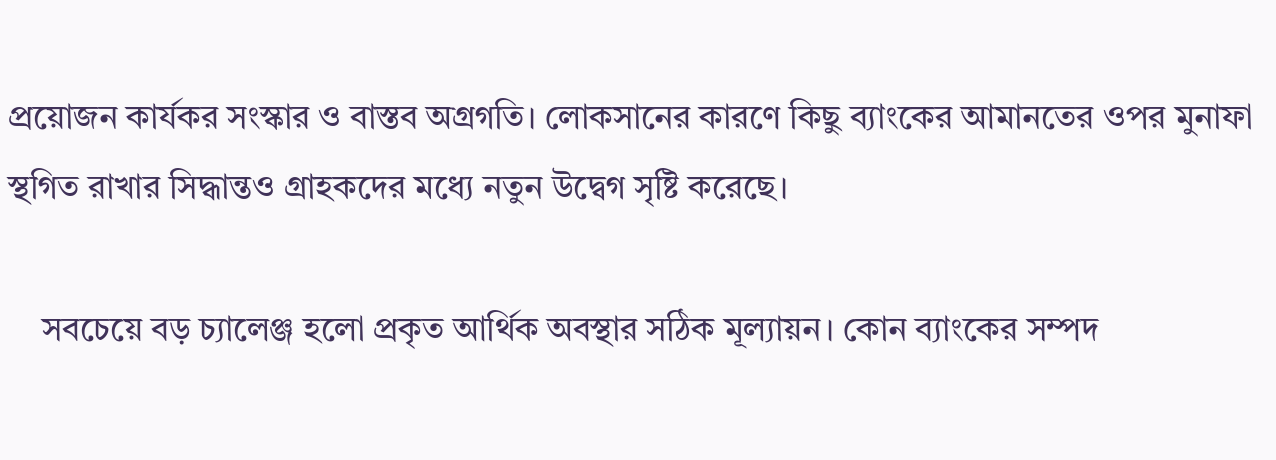প্রয়োজন কার্যকর সংস্কার ও বাস্তব অগ্রগতি। লোকসানের কারণে কিছু ব্যাংকের আমানতের ওপর মুনাফা স্থগিত রাখার সিদ্ধান্তও গ্রাহকদের মধ্যে নতুন উদ্বেগ সৃষ্টি করেছে।

    সবচেয়ে বড় চ্যালেঞ্জ হলো প্রকৃত আর্থিক অবস্থার সঠিক মূল্যায়ন। কোন ব্যাংকের সম্পদ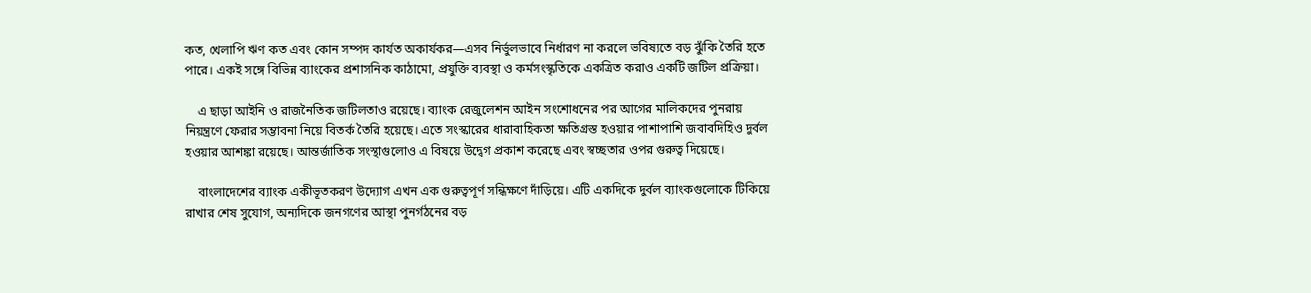কত, খেলাপি ঋণ কত এবং কোন সম্পদ কার্যত অকার্যকর—এসব নির্ভুলভাবে নির্ধারণ না করলে ভবিষ্যতে বড় ঝুঁকি তৈরি হতে পারে। একই সঙ্গে বিভিন্ন ব্যাংকের প্রশাসনিক কাঠামো, প্রযুক্তি ব্যবস্থা ও কর্মসংস্কৃতিকে একত্রিত করাও একটি জটিল প্রক্রিয়া।

    এ ছাড়া আইনি ও রাজনৈতিক জটিলতাও রয়েছে। ব্যাংক রেজুলেশন আইন সংশোধনের পর আগের মালিকদের পুনরায় নিয়ন্ত্রণে ফেরার সম্ভাবনা নিয়ে বিতর্ক তৈরি হয়েছে। এতে সংস্কারের ধারাবাহিকতা ক্ষতিগ্রস্ত হওয়ার পাশাপাশি জবাবদিহিও দুর্বল হওয়ার আশঙ্কা রয়েছে। আন্তর্জাতিক সংস্থাগুলোও এ বিষয়ে উদ্বেগ প্রকাশ করেছে এবং স্বচ্ছতার ওপর গুরুত্ব দিয়েছে।

    বাংলাদেশের ব্যাংক একীভূতকরণ উদ্যোগ এখন এক গুরুত্বপূর্ণ সন্ধিক্ষণে দাঁড়িয়ে। এটি একদিকে দুর্বল ব্যাংকগুলোকে টিকিয়ে রাখার শেষ সুযোগ, অন্যদিকে জনগণের আস্থা পুনর্গঠনের বড়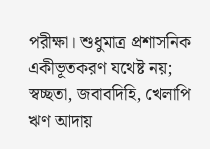পরীক্ষা। শুধুমাত্র প্রশাসনিক একীভূতকরণ যথেষ্ট নয়; স্বচ্ছতা, জবাবদিহি, খেলাপি ঋণ আদায়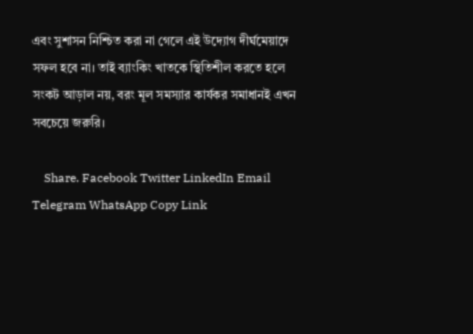এবং সুশাসন নিশ্চিত করা না গেলে এই উদ্যোগ দীর্ঘমেয়াদে সফল হবে না। তাই ব্যাংকিং খাতকে স্থিতিশীল করতে হলে সংকট আড়াল নয়, বরং মূল সমস্যার কার্যকর সমাধানই এখন সবচেয়ে জরুরি।

    Share. Facebook Twitter LinkedIn Email Telegram WhatsApp Copy Link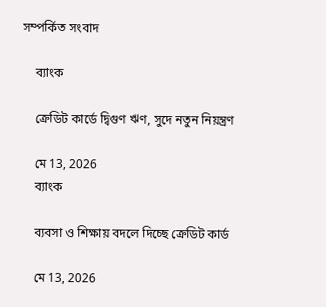সম্পর্কিত সংবাদ

    ব্যাংক

    ক্রেডিট কার্ডে দ্বিগুণ ঋণ, সুদে নতুন নিয়ন্ত্রণ

    মে 13, 2026
    ব্যাংক

    ব্যবসা ও শিক্ষায় বদলে দিচ্ছে ক্রেডিট কার্ড

    মে 13, 2026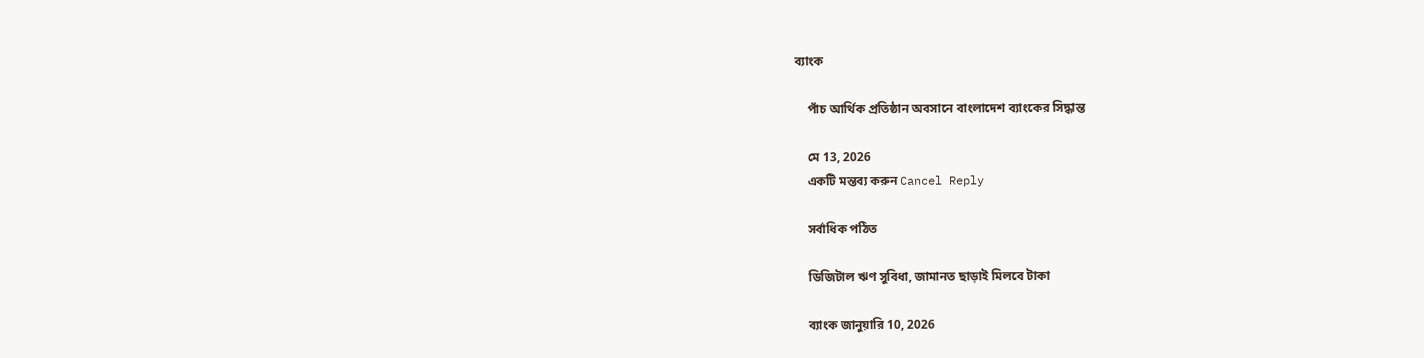ব্যাংক

    পাঁচ আর্থিক প্রতিষ্ঠান অবসানে বাংলাদেশ ব্যাংকের সিদ্ধান্ত

    মে 13, 2026
    একটি মন্তব্য করুন Cancel Reply

    সর্বাধিক পঠিত

    ডিজিটাল ঋণ সুবিধা, জামানত ছাড়াই মিলবে টাকা

    ব্যাংক জানুয়ারি 10, 2026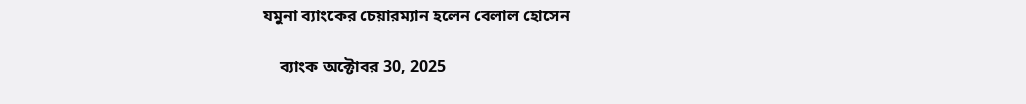যমুনা ব্যাংকের চেয়ারম্যান হলেন বেলাল হোসেন

    ব্যাংক অক্টোবর 30, 2025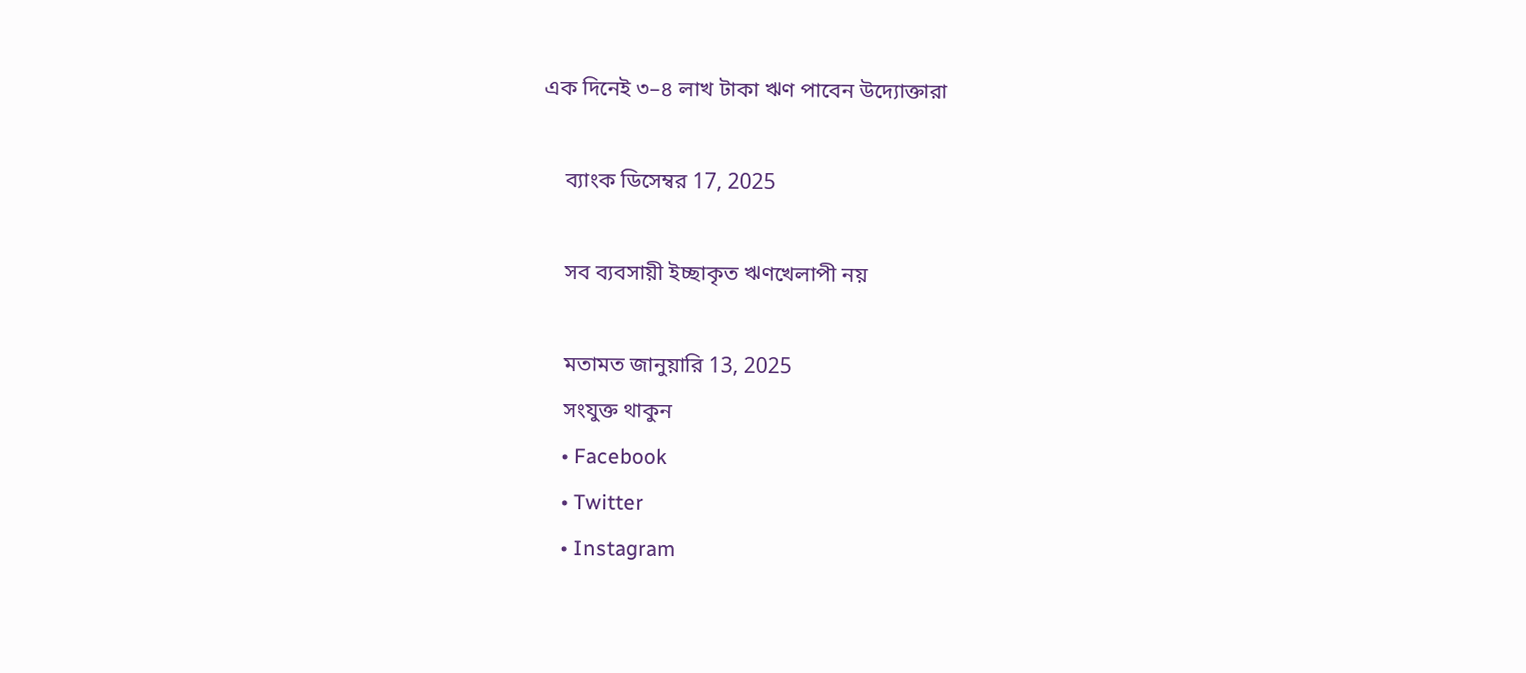এক দিনেই ৩–৪ লাখ টাকা ঋণ পাবেন উদ্যোক্তারা

    ব্যাংক ডিসেম্বর 17, 2025

    সব ব্যবসায়ী ইচ্ছাকৃত ঋণখেলাপী নয়

    মতামত জানুয়ারি 13, 2025
    সংযুক্ত থাকুন
    • Facebook
    • Twitter
    • Instagram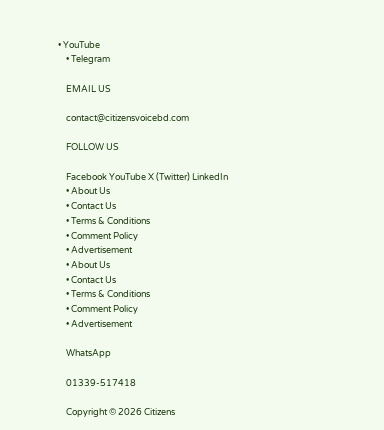• YouTube
    • Telegram

    EMAIL US

    contact@citizensvoicebd.com

    FOLLOW US

    Facebook YouTube X (Twitter) LinkedIn
    • About Us
    • Contact Us
    • Terms & Conditions
    • Comment Policy
    • Advertisement
    • About Us
    • Contact Us
    • Terms & Conditions
    • Comment Policy
    • Advertisement

    WhatsApp

    01339-517418

    Copyright © 2026 Citizens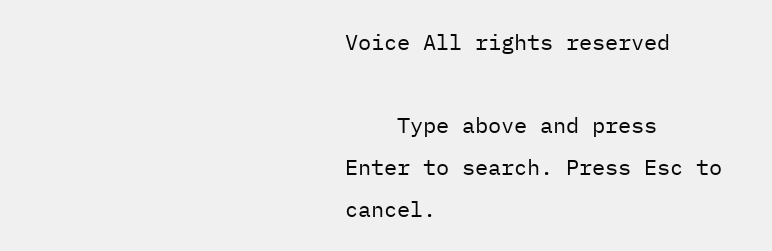Voice All rights reserved

    Type above and press Enter to search. Press Esc to cancel.